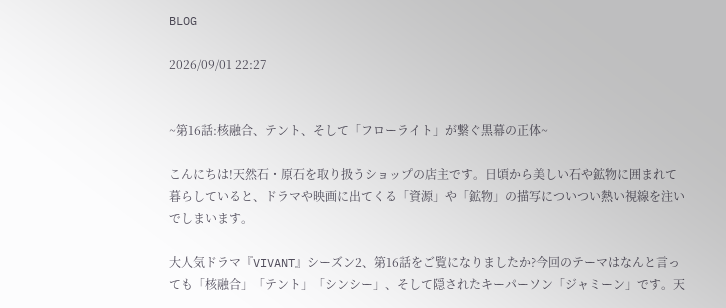BLOG

2026/09/01 22:27


~第16話:核融合、テント、そして「フローライト」が繋ぐ黒幕の正体~

こんにちは!天然石・原石を取り扱うショップの店主です。日頃から美しい石や鉱物に囲まれて暮らしていると、ドラマや映画に出てくる「資源」や「鉱物」の描写についつい熱い視線を注いでしまいます。

大人気ドラマ『VIVANT』シーズン2、第16話をご覧になりましたか?今回のテーマはなんと言っても「核融合」「テント」「シンシー」、そして隠されたキーパーソン「ジャミーン」です。天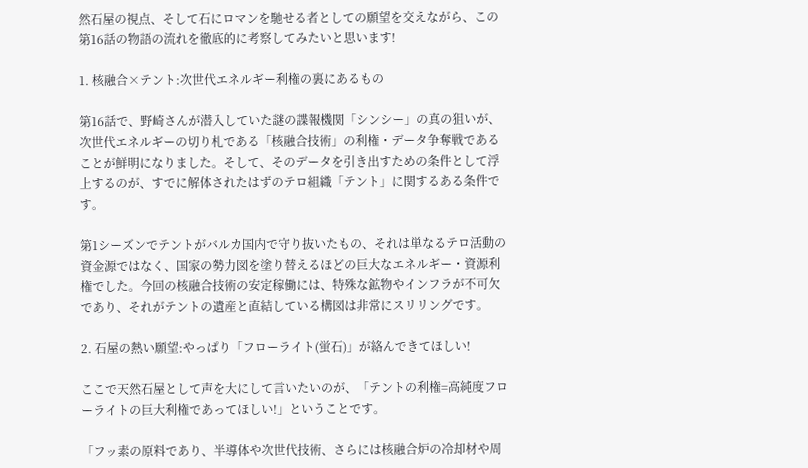然石屋の視点、そして石にロマンを馳せる者としての願望を交えながら、この第16話の物語の流れを徹底的に考察してみたいと思います!

1. 核融合×テント:次世代エネルギー利権の裏にあるもの

第16話で、野崎さんが潜入していた謎の諜報機関「シンシー」の真の狙いが、次世代エネルギーの切り札である「核融合技術」の利権・データ争奪戦であることが鮮明になりました。そして、そのデータを引き出すための条件として浮上するのが、すでに解体されたはずのテロ組織「テント」に関するある条件です。

第1シーズンでテントがバルカ国内で守り抜いたもの、それは単なるテロ活動の資金源ではなく、国家の勢力図を塗り替えるほどの巨大なエネルギー・資源利権でした。今回の核融合技術の安定稼働には、特殊な鉱物やインフラが不可欠であり、それがテントの遺産と直結している構図は非常にスリリングです。

2. 石屋の熱い願望:やっぱり「フローライト(蛍石)」が絡んできてほしい!

ここで天然石屋として声を大にして言いたいのが、「テントの利権=高純度フローライトの巨大利権であってほしい!」ということです。

「フッ素の原料であり、半導体や次世代技術、さらには核融合炉の冷却材や周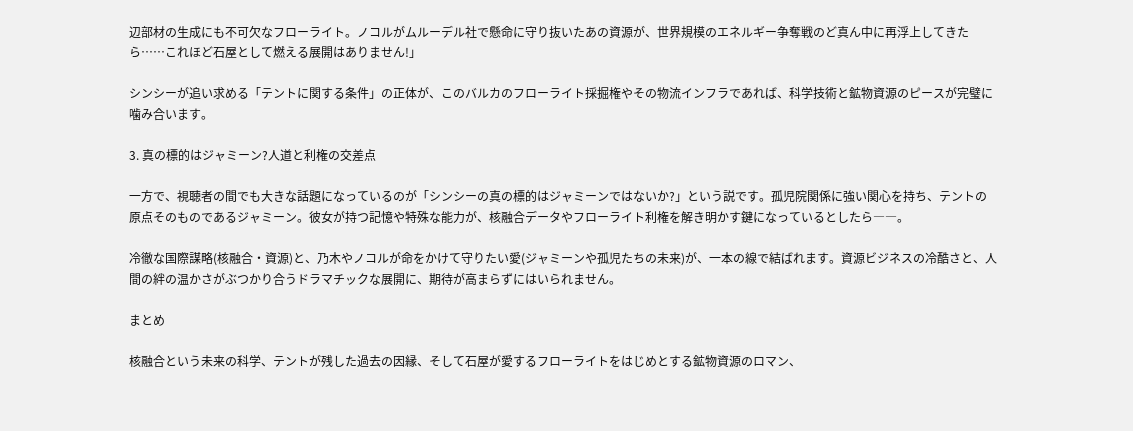辺部材の生成にも不可欠なフローライト。ノコルがムルーデル社で懸命に守り抜いたあの資源が、世界規模のエネルギー争奪戦のど真ん中に再浮上してきたら……これほど石屋として燃える展開はありません!」

シンシーが追い求める「テントに関する条件」の正体が、このバルカのフローライト採掘権やその物流インフラであれば、科学技術と鉱物資源のピースが完璧に噛み合います。

3. 真の標的はジャミーン?人道と利権の交差点

一方で、視聴者の間でも大きな話題になっているのが「シンシーの真の標的はジャミーンではないか?」という説です。孤児院関係に強い関心を持ち、テントの原点そのものであるジャミーン。彼女が持つ記憶や特殊な能力が、核融合データやフローライト利権を解き明かす鍵になっているとしたら――。

冷徹な国際謀略(核融合・資源)と、乃木やノコルが命をかけて守りたい愛(ジャミーンや孤児たちの未来)が、一本の線で結ばれます。資源ビジネスの冷酷さと、人間の絆の温かさがぶつかり合うドラマチックな展開に、期待が高まらずにはいられません。

まとめ

核融合という未来の科学、テントが残した過去の因縁、そして石屋が愛するフローライトをはじめとする鉱物資源のロマン、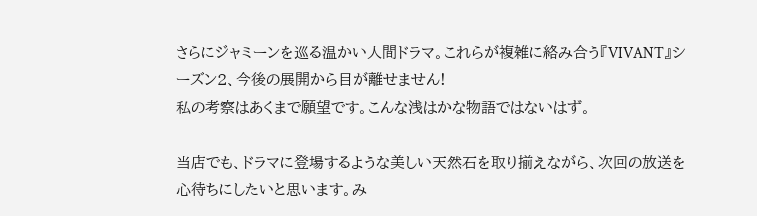さらにジャミーンを巡る温かい人間ドラマ。これらが複雑に絡み合う『VIVANT』シーズン2、今後の展開から目が離せません!
私の考察はあくまで願望です。こんな浅はかな物語ではないはず。

当店でも、ドラマに登場するような美しい天然石を取り揃えながら、次回の放送を心待ちにしたいと思います。み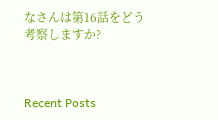なさんは第16話をどう考察しますか?



Recent Posts